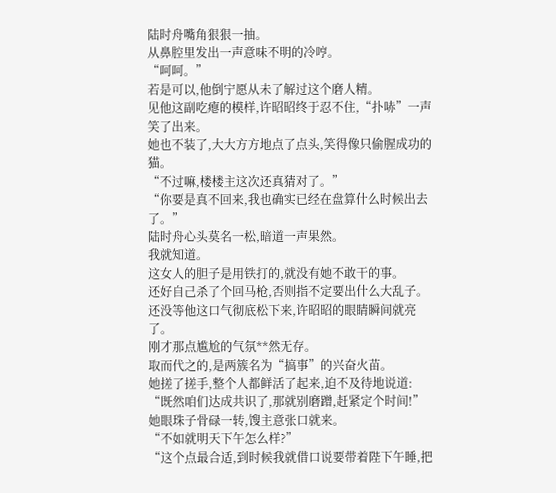陆时舟嘴角狠狠一抽。
从鼻腔里发出一声意味不明的冷哼。
“呵呵。”
若是可以,他倒宁愿从未了解过这个磨人精。
见他这副吃瘪的模样,许昭昭终于忍不住,“扑哧”一声笑了出来。
她也不装了,大大方方地点了点头,笑得像只偷腥成功的猫。
“不过嘛,楼楼主这次还真猜对了。”
“你要是真不回来,我也确实已经在盘算什么时候出去了。”
陆时舟心头莫名一松,暗道一声果然。
我就知道。
这女人的胆子是用铁打的,就没有她不敢干的事。
还好自己杀了个回马枪,否则指不定要出什么大乱子。
还没等他这口气彻底松下来,许昭昭的眼睛瞬间就亮了。
刚才那点尴尬的气氛**然无存。
取而代之的,是两簇名为“搞事”的兴奋火苗。
她搓了搓手,整个人都鲜活了起来,迫不及待地说道:
“既然咱们达成共识了,那就别磨蹭,赶紧定个时间!”
她眼珠子骨碌一转,馊主意张口就来。
“不如就明天下午怎么样?”
“这个点最合适,到时候我就借口说要带着陛下午睡,把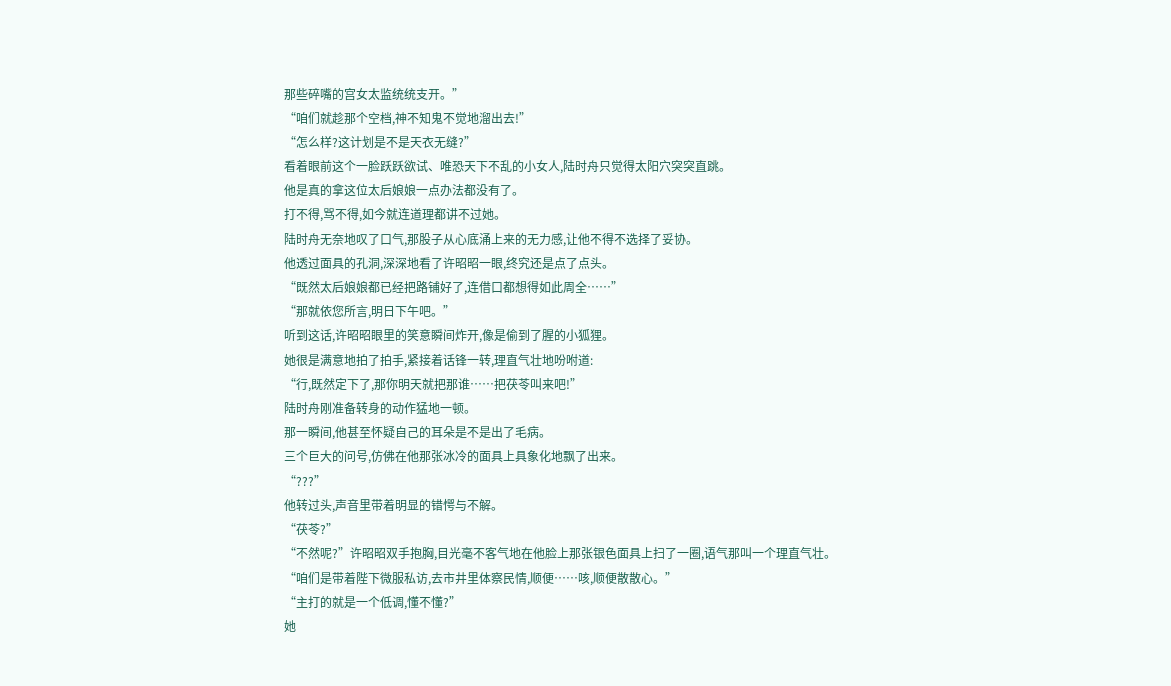那些碎嘴的宫女太监统统支开。”
“咱们就趁那个空档,神不知鬼不觉地溜出去!”
“怎么样?这计划是不是天衣无缝?”
看着眼前这个一脸跃跃欲试、唯恐天下不乱的小女人,陆时舟只觉得太阳穴突突直跳。
他是真的拿这位太后娘娘一点办法都没有了。
打不得,骂不得,如今就连道理都讲不过她。
陆时舟无奈地叹了口气,那股子从心底涌上来的无力感,让他不得不选择了妥协。
他透过面具的孔洞,深深地看了许昭昭一眼,终究还是点了点头。
“既然太后娘娘都已经把路铺好了,连借口都想得如此周全……”
“那就依您所言,明日下午吧。”
听到这话,许昭昭眼里的笑意瞬间炸开,像是偷到了腥的小狐狸。
她很是满意地拍了拍手,紧接着话锋一转,理直气壮地吩咐道:
“行,既然定下了,那你明天就把那谁……把茯苓叫来吧!”
陆时舟刚准备转身的动作猛地一顿。
那一瞬间,他甚至怀疑自己的耳朵是不是出了毛病。
三个巨大的问号,仿佛在他那张冰冷的面具上具象化地飘了出来。
“???”
他转过头,声音里带着明显的错愕与不解。
“茯苓?”
“不然呢?”许昭昭双手抱胸,目光毫不客气地在他脸上那张银色面具上扫了一圈,语气那叫一个理直气壮。
“咱们是带着陛下微服私访,去市井里体察民情,顺便……咳,顺便散散心。”
“主打的就是一个低调,懂不懂?”
她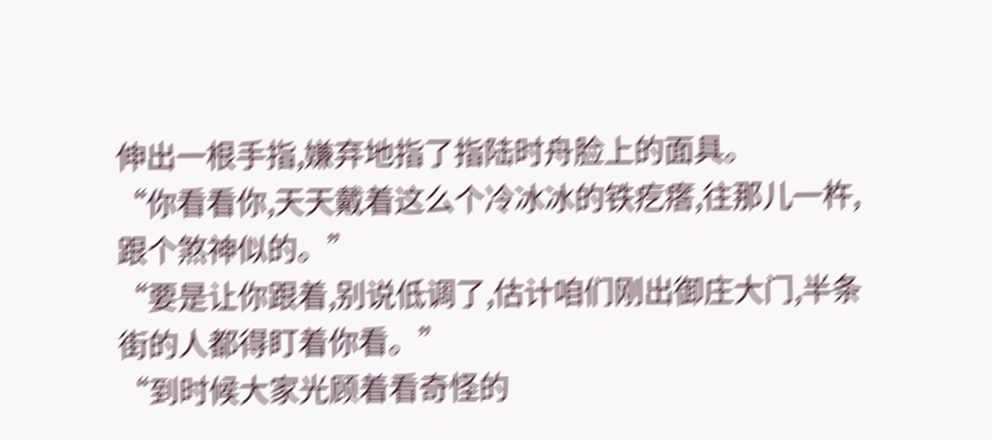伸出一根手指,嫌弃地指了指陆时舟脸上的面具。
“你看看你,天天戴着这么个冷冰冰的铁疙瘩,往那儿一杵,跟个煞神似的。”
“要是让你跟着,别说低调了,估计咱们刚出御庄大门,半条街的人都得盯着你看。”
“到时候大家光顾着看奇怪的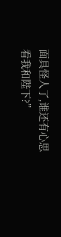面具怪人了,谁还有心思看我和陛下?”